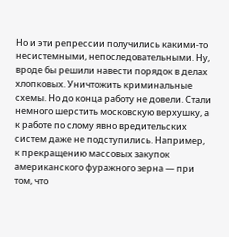Но и эти репрессии получились какими-то несистемными, непоследовательными. Ну, вроде бы решили навести порядок в делах хлопковых. Уничтожить криминальные схемы. Но до конца работу не довели. Стали немного шерстить московскую верхушку, а к работе по слому явно вредительских систем даже не подступились. Например, к прекращению массовых закупок американского фуражного зерна — при том, что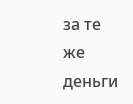за те же деньги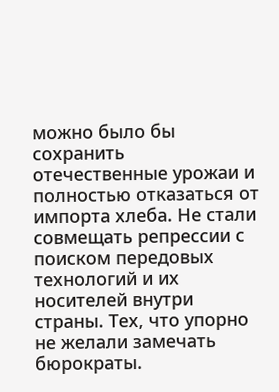можно было бы сохранить отечественные урожаи и полностью отказаться от импорта хлеба. Не стали совмещать репрессии с поиском передовых технологий и их носителей внутри страны. Тех, что упорно не желали замечать бюрократы.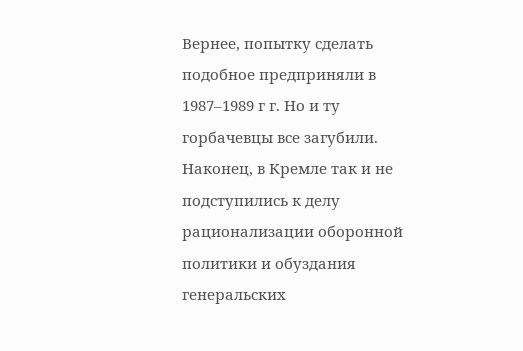Вернее, попытку сделать подобное предприняли в 1987–1989 г г. Но и ту горбачевцы все загубили. Наконец, в Кремле так и не подступились к делу рационализации оборонной политики и обуздания генеральских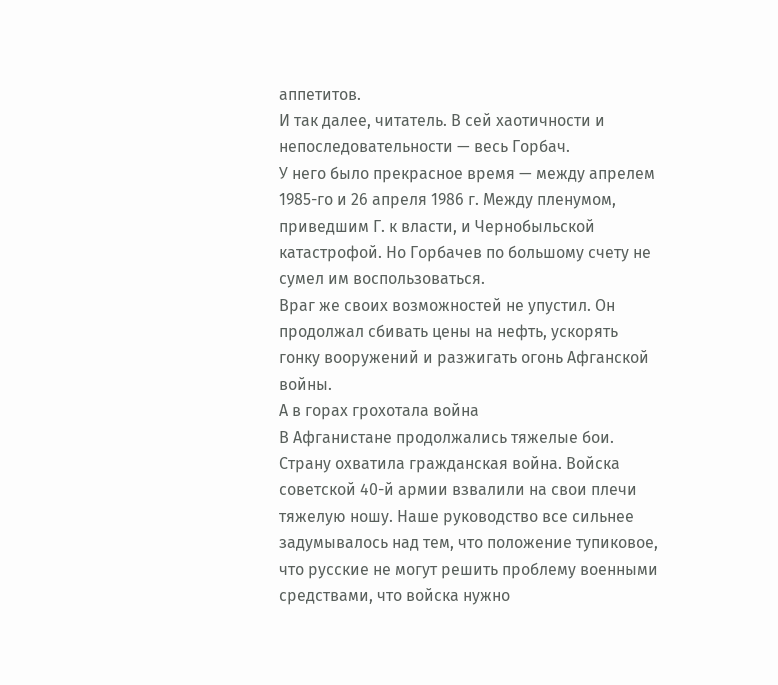аппетитов.
И так далее, читатель. В сей хаотичности и непоследовательности — весь Горбач.
У него было прекрасное время — между апрелем 1985-го и 26 апреля 1986 г. Между пленумом, приведшим Г. к власти, и Чернобыльской катастрофой. Но Горбачев по большому счету не сумел им воспользоваться.
Враг же своих возможностей не упустил. Он продолжал сбивать цены на нефть, ускорять гонку вооружений и разжигать огонь Афганской войны.
А в горах грохотала война
В Афганистане продолжались тяжелые бои. Страну охватила гражданская война. Войска советской 40-й армии взвалили на свои плечи тяжелую ношу. Наше руководство все сильнее задумывалось над тем, что положение тупиковое, что русские не могут решить проблему военными средствами, что войска нужно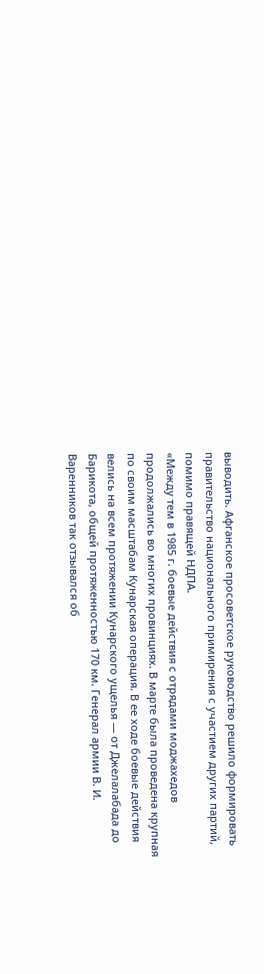выводить. Афганское просоветское руководство решило формировать правительство национального примирения с участием других партий, помимо правящей НДПА.
«Между тем в 1985 г. боевые действия с отрядами моджахедов продолжались во многих провинциях. В марте была проведена крупная по своим масштабам Кунарская операция. В ее ходе боевые действия велись на всем протяжении Кунарского ущелья — от Джелалабада до Барикота, общей протяженностью 170 км. Генерал армии В. И. Варенников так отзывался об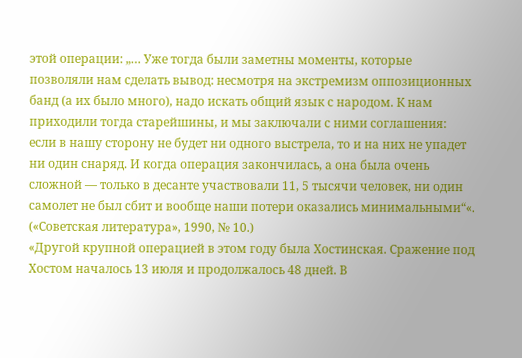этой операции: „… Уже тогда были заметны моменты, которые позволяли нам сделать вывод: несмотря на экстремизм оппозиционных банд (а их было много), надо искать общий язык с народом. К нам приходили тогда старейшины, и мы заключали с ними соглашения: если в нашу сторону не будет ни одного выстрела, то и на них не упадет ни один снаряд. И когда операция закончилась, а она была очень сложной — только в десанте участвовали 11, 5 тысячи человек, ни один самолет не был сбит и вообще наши потери оказались минимальными“«. («Советская литература», 1990, № 10.)
«Другой крупной операцией в этом году была Хостинская. Сражение под Хостом началось 13 июля и продолжалось 48 дней. В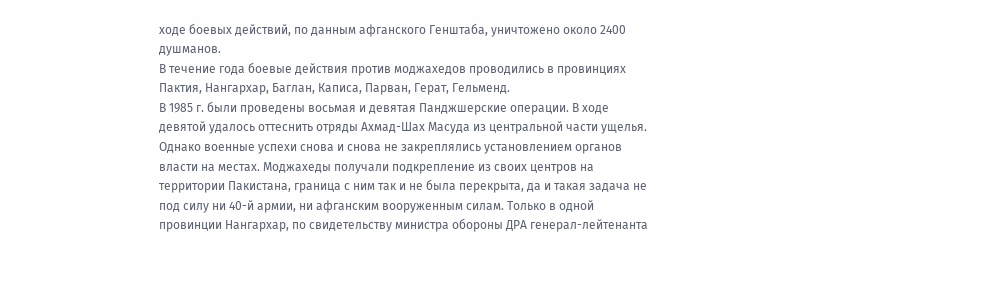ходе боевых действий, по данным афганского Генштаба, уничтожено около 2400 душманов.
В течение года боевые действия против моджахедов проводились в провинциях Пактия, Нангархар, Баглан, Каписа, Парван, Герат, Гельменд.
В 1985 г. были проведены восьмая и девятая Панджшерские операции. В ходе девятой удалось оттеснить отряды Ахмад-Шах Масуда из центральной части ущелья. Однако военные успехи снова и снова не закреплялись установлением органов власти на местах. Моджахеды получали подкрепление из своих центров на территории Пакистана, граница с ним так и не была перекрыта, да и такая задача не под силу ни 40-й армии, ни афганским вооруженным силам. Только в одной провинции Нангархар, по свидетельству министра обороны ДРА генерал-лейтенанта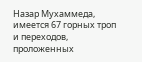Назар Мухаммеда, имеется 67 горных троп и переходов, проложенных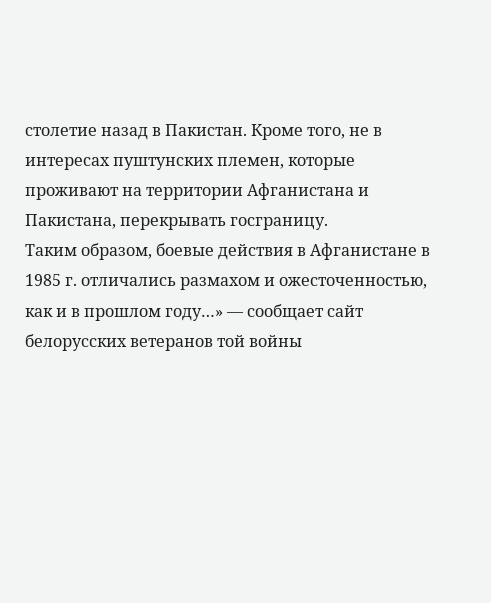столетие назад в Пакистан. Кроме того, не в интересах пуштунских племен, которые проживают на территории Афганистана и Пакистана, перекрывать госграницу.
Таким образом, боевые действия в Афганистане в 1985 г. отличались размахом и ожесточенностью, как и в прошлом году…» — сообщает сайт белорусских ветеранов той войны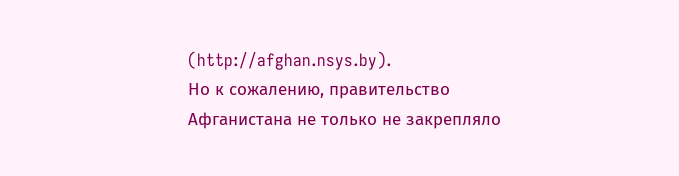(http://afghan.nsys.by).
Но к сожалению, правительство Афганистана не только не закрепляло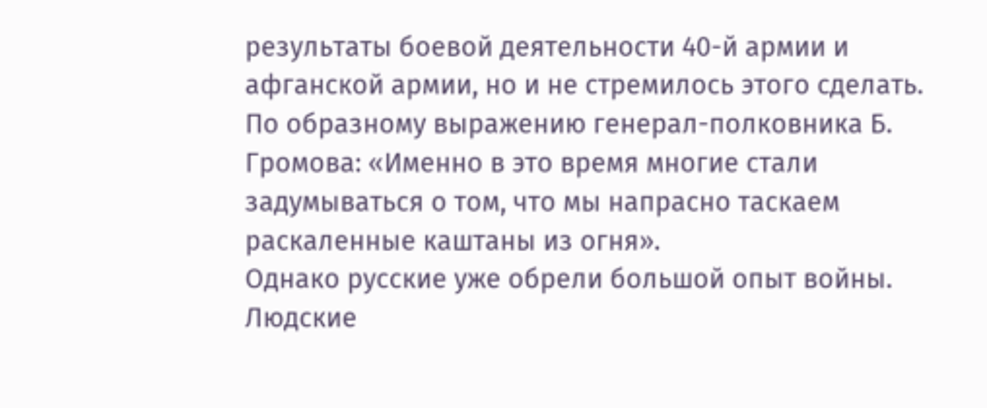результаты боевой деятельности 40-й армии и афганской армии, но и не стремилось этого сделать. По образному выражению генерал-полковника Б. Громова: «Именно в это время многие стали задумываться о том, что мы напрасно таскаем раскаленные каштаны из огня».
Однако русские уже обрели большой опыт войны. Людские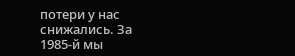потери у нас снижались. За 1985-й мы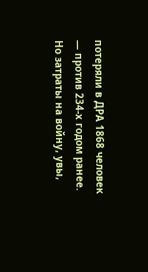потеряли в ДРА 1868 человек — против 234-х годом ранее. Но затраты на войну, увы,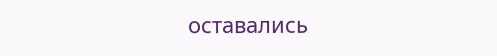оставались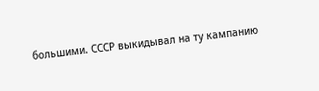большими. СССР выкидывал на ту кампанию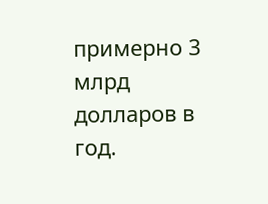примерно 3 млрд долларов в год.